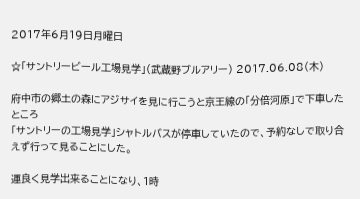2017年6月19日月曜日

☆「サントリービール工場見学」(武蔵野ブルアリー) 2017.06.08(木)

府中市の郷土の森にアジサイを見に行こうと京王線の「分倍河原」で下車したところ
「サントリーの工場見学」シャトルバスが停車していたので、予約なしで取り合えず行って見ることにした。

運良く見学出来ることになり、1時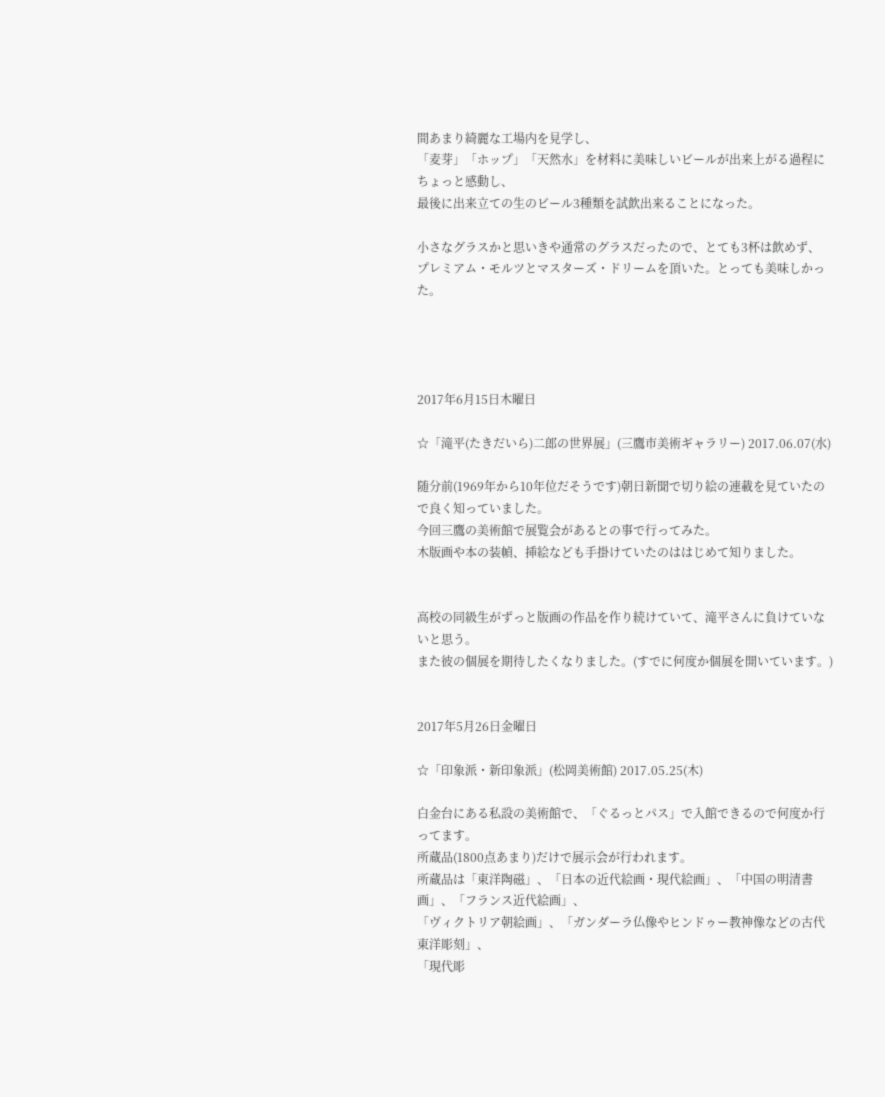間あまり綺麗な工場内を見学し、
「麦芽」「ホップ」「天然水」を材料に美味しいビールが出来上がる過程にちょっと感動し、
最後に出来立ての生のビール3種類を試飲出来ることになった。

小さなグラスかと思いきや通常のグラスだったので、とても3杯は飲めず、
プレミアム・モルツとマスターズ・ドリームを頂いた。とっても美味しかった。




2017年6月15日木曜日

☆「滝平(たきだいら)二郎の世界展」(三鷹市美術ギャラリー) 2017.06.07(水)

随分前(1969年から10年位だそうです)朝日新聞で切り絵の連載を見ていたので良く知っていました。
今回三鷹の美術館で展覧会があるとの事で行ってみた。
木版画や本の装幀、挿絵なども手掛けていたのははじめて知りました。


高校の同級生がずっと版画の作品を作り続けていて、滝平さんに負けていないと思う。
また彼の個展を期待したくなりました。(すでに何度か個展を開いています。)


2017年5月26日金曜日

☆「印象派・新印象派」(松岡美術館) 2017.05.25(木)

白金台にある私設の美術館で、「ぐるっとパス」で入館できるので何度か行ってます。
所蔵品(1800点あまり)だけで展示会が行われます。
所蔵品は「東洋陶磁」、「日本の近代絵画・現代絵画」、「中国の明清書画」、「フランス近代絵画」、
「ヴィクトリア朝絵画」、「ガンダーラ仏像やヒンドゥー教神像などの古代東洋彫刻」、
「現代彫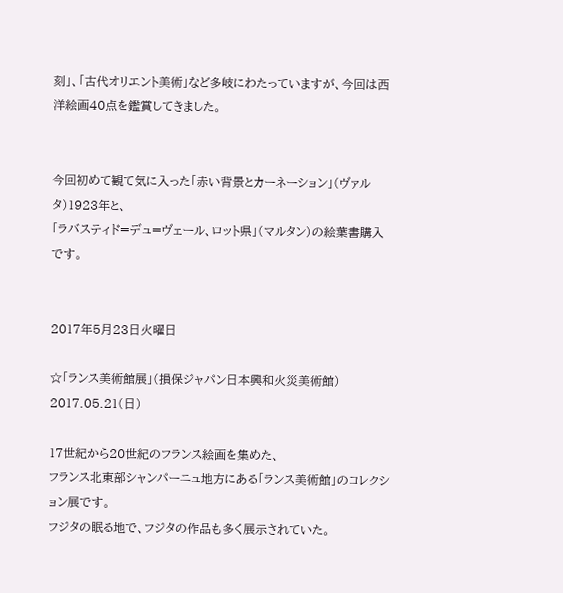刻」、「古代オリエント美術」など多岐にわたっていますが、今回は西洋絵画40点を鑑賞してきました。


今回初めて観て気に入った「赤い背景とカーネーション」(ヴァルタ)1923年と、
「ラバスティド=デュ=ヴェール、ロット県」(マルタン)の絵葉書購入です。


2017年5月23日火曜日

☆「ランス美術館展」(損保ジャパン日本興和火災美術館) 2017.05.21(日)

17世紀から20世紀のフランス絵画を集めた、
フランス北東部シャンパーニュ地方にある「ランス美術館」のコレクション展です。
フジタの眠る地で、フジタの作品も多く展示されていた。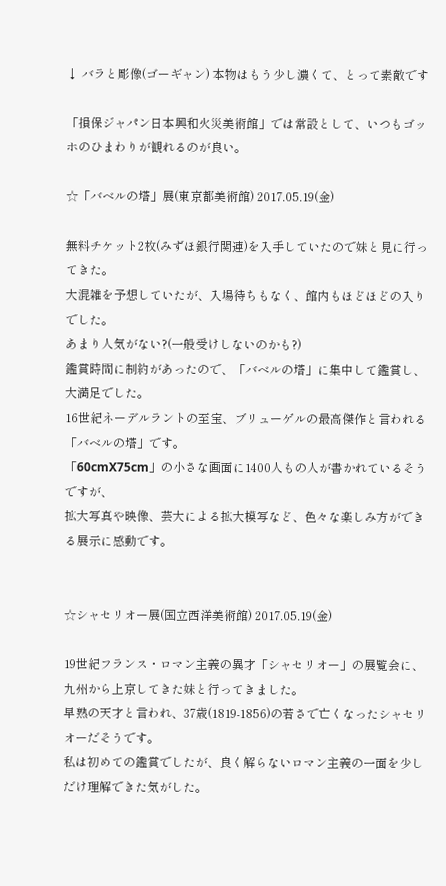↓ バラと彫像(ゴーギャン) 本物はもう少し濃くて、とって素敵です

「損保ジャパン日本興和火災美術館」では常設として、いつもゴッホのひまわりが観れるのが良い。

☆「バベルの塔」展(東京都美術館) 2017.05.19(金)

無料チケット2枚(みずほ銀行関連)を入手していたので妹と見に行ってきた。
大混雑を予想していたが、入場待ちもなく、館内もほどほどの入りでした。
あまり人気がない?(一般受けしないのかも?)
鑑賞時間に制約があったので、「バベルの塔」に集中して鑑賞し、大満足でした。
16世紀ネーデルラントの至宝、ブリューゲルの最高傑作と言われる「バベルの塔」です。
「60cmX75cm」の小さな画面に1400人もの人が書かれているそうですが、
拡大写真や映像、芸大による拡大模写など、色々な楽しみ方ができる展示に感動です。


☆シャセリオー展(国立西洋美術館) 2017.05.19(金)

19世紀フランス・ロマン主義の異才「シャセリオー」の展覧会に、
九州から上京してきた妹と行ってきました。
早熟の天才と言われ、37歳(1819-1856)の若さで亡くなったシャセリオーだそうです。
私は初めての鑑賞でしたが、良く解らないロマン主義の一面を少しだけ理解できた気がした。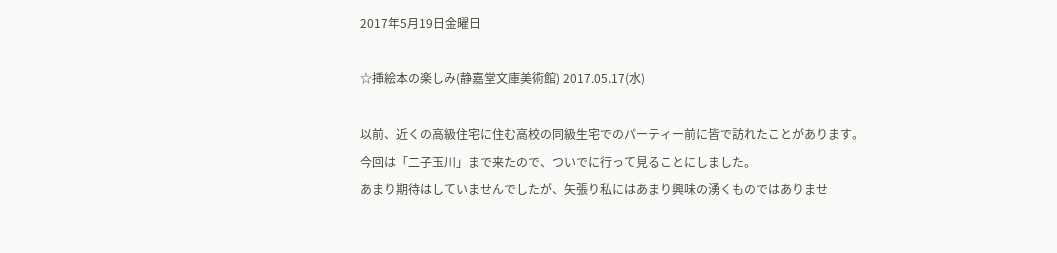2017年5月19日金曜日

☆挿絵本の楽しみ(静嘉堂文庫美術館) 2017.05.17(水)

以前、近くの高級住宅に住む高校の同級生宅でのパーティー前に皆で訪れたことがあります。
今回は「二子玉川」まで来たので、ついでに行って見ることにしました。
あまり期待はしていませんでしたが、矢張り私にはあまり興味の湧くものではありませ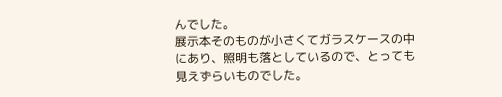んでした。
展示本そのものが小さくてガラスケースの中にあり、照明も落としているので、とっても見えずらいものでした。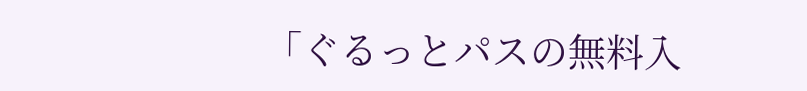「ぐるっとパスの無料入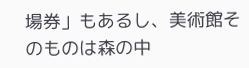場券」もあるし、美術館そのものは森の中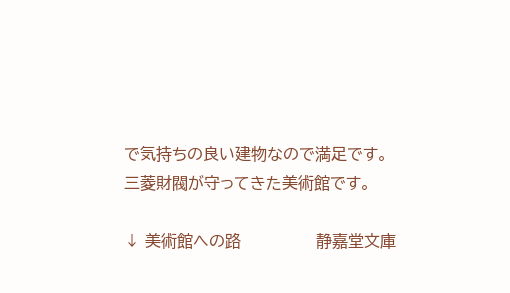で気持ちの良い建物なので満足です。
三菱財閥が守ってきた美術館です。

↓ 美術館への路               静嘉堂文庫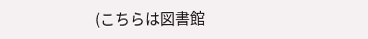(こちらは図書館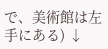で、美術館は左手にある) ↓